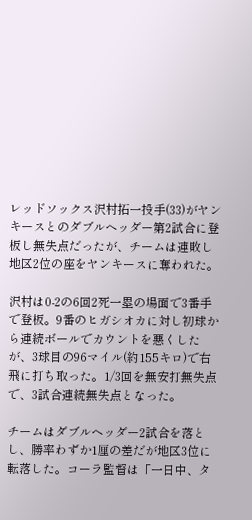レッドソックス沢村拓一投手(33)がヤンキースとのダブルヘッダー第2試合に登板し無失点だったが、チームは連敗し地区2位の座をヤンキースに奪われた。

沢村は0-2の6回2死一塁の場面で3番手で登板。9番のヒガシオカに対し初球から連続ボールでカウントを悪くしたが、3球目の96マイル(約155キロ)で右飛に打ち取った。1/3回を無安打無失点で、3試合連続無失点となった。

チームはダブルヘッダー2試合を落とし、勝率わずか1厘の差だが地区3位に転落した。コーラ監督は「一日中、タ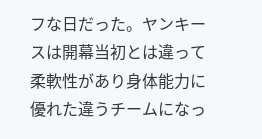フな日だった。ヤンキースは開幕当初とは違って柔軟性があり身体能力に優れた違うチームになっ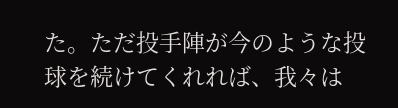た。ただ投手陣が今のような投球を続けてくれれば、我々は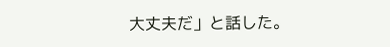大丈夫だ」と話した。